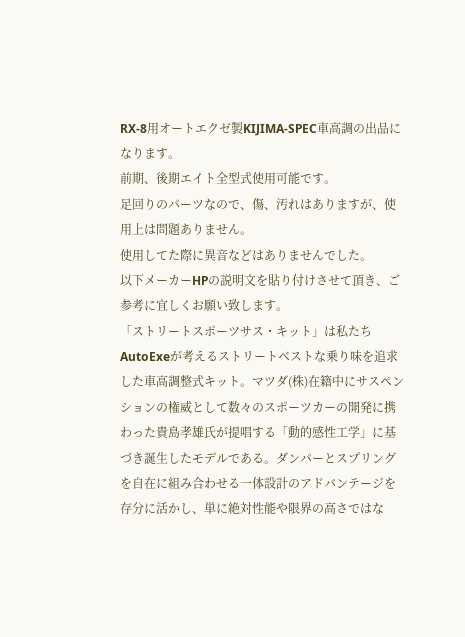RX-8用オートエクゼ製KIJIMA-SPEC車高調の出品になります。
前期、後期エイト全型式使用可能です。
足回りのパーツなので、傷、汚れはありますが、使用上は問題ありません。
使用してた際に異音などはありませんでした。
以下メーカーHPの説明文を貼り付けさせて頂き、ご参考に宜しくお願い致します。
「ストリートスポーツサス・キット」は私たちAutoExeが考えるストリートベストな乗り味を追求した車高調整式キット。マツダ(株)在籍中にサスペンションの権威として数々のスポーツカーの開発に携わった貴島孝雄氏が提唱する「動的感性工学」に基づき誕生したモデルである。ダンパーとスプリングを自在に組み合わせる一体設計のアドバンテージを存分に活かし、単に絶対性能や限界の高さではな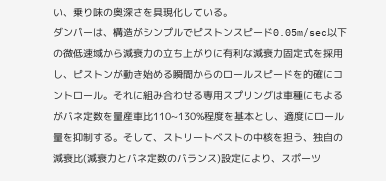い、乗り味の奥深さを具現化している。
ダンパーは、構造がシンプルでピストンスピード0.05m/sec以下の微低速域から減衰力の立ち上がりに有利な減衰力固定式を採用し、ピストンが動き始める瞬間からのロールスピードを的確にコントロール。それに組み合わせる専用スプリングは車種にもよるがバネ定数を量産車比110~130%程度を基本とし、適度にロール量を抑制する。そして、ストリートベストの中核を担う、独自の減衰比(減衰力とバネ定数のバランス)設定により、スポーツ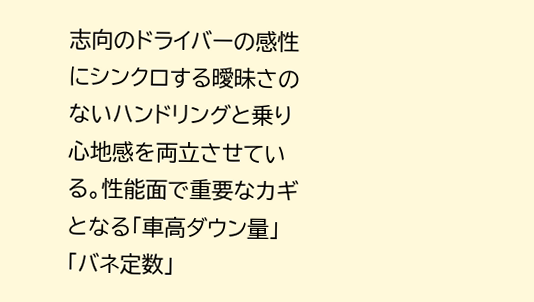志向のドライバーの感性にシンクロする曖昧さのないハンドリングと乗り心地感を両立させている。性能面で重要なカギとなる「車高ダウン量」「バネ定数」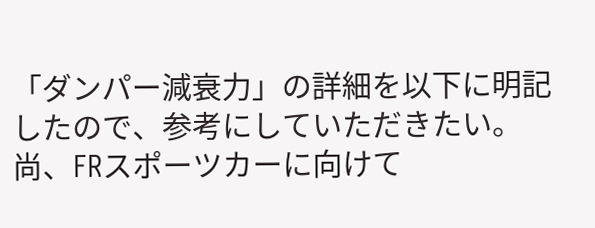「ダンパー減衰力」の詳細を以下に明記したので、参考にしていただきたい。尚、FRスポーツカーに向けて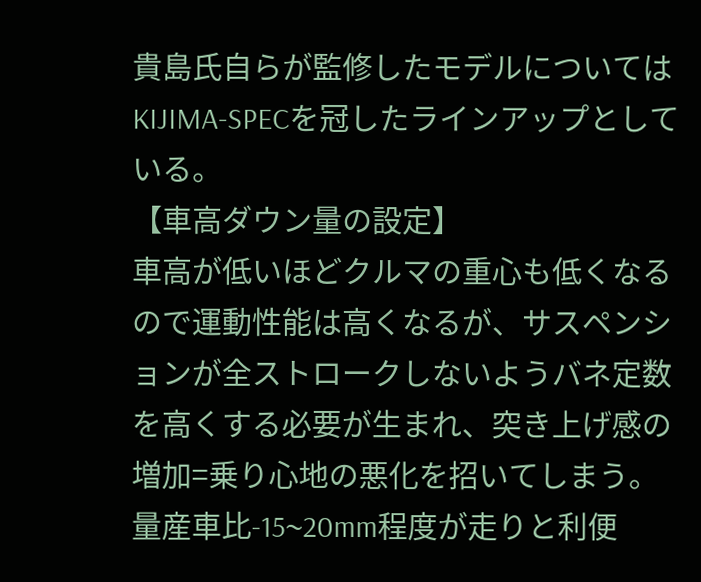貴島氏自らが監修したモデルについてはKIJIMA-SPECを冠したラインアップとしている。
【車高ダウン量の設定】
車高が低いほどクルマの重心も低くなるので運動性能は高くなるが、サスペンションが全ストロークしないようバネ定数を高くする必要が生まれ、突き上げ感の増加=乗り心地の悪化を招いてしまう。量産車比-15~20mm程度が走りと利便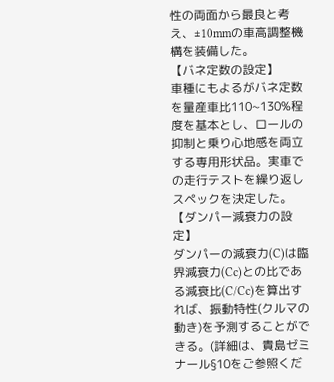性の両面から最良と考え、±10mmの車高調整機構を装備した。
【バネ定数の設定】
車種にもよるがバネ定数を量産車比110~130%程度を基本とし、ロールの抑制と乗り心地感を両立する専用形状品。実車での走行テストを繰り返しスペックを決定した。
【ダンパー減衰力の設定】
ダンパーの減衰力(C)は臨界減衰力(Cc)との比である減衰比(C/Cc)を算出すれば、振動特性(クルマの動き)を予測することができる。(詳細は、貴島ゼミナール§10をご参照くだ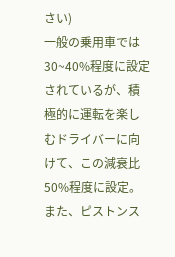さい)
一般の乗用車では30~40%程度に設定されているが、積極的に運転を楽しむドライバーに向けて、この減衰比50%程度に設定。 また、ピストンス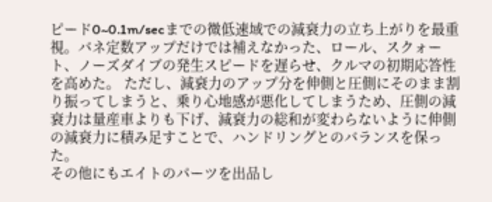ピード0~0.1m/secまでの微低速域での減衰力の立ち上がりを最重視。バネ定数アップだけでは補えなかった、ロール、スクォート、ノーズダイブの発生スピードを遅らせ、クルマの初期応答性を高めた。 ただし、減衰力のアップ分を伸側と圧側にそのまま割り振ってしまうと、乗り心地感が悪化してしまうため、圧側の減衰力は量産車よりも下げ、減衰力の総和が変わらないように伸側の減衰力に積み足すことで、ハンドリングとのバランスを保った。
その他にもエイトのパーツを出品し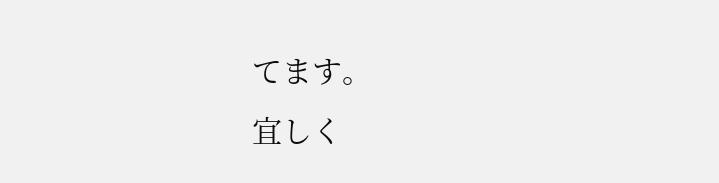てます。
宜しく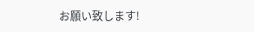お願い致します!